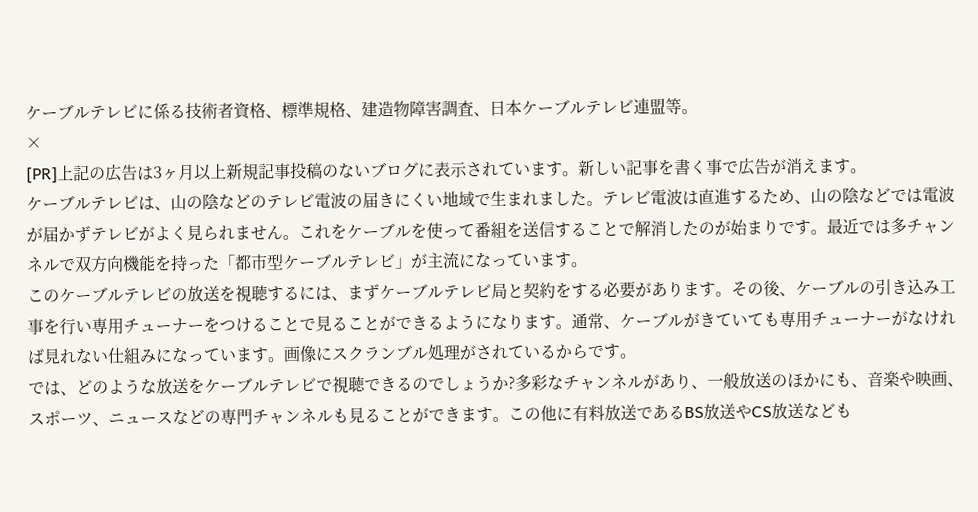ケーブルテレビに係る技術者資格、標準規格、建造物障害調査、日本ケーブルテレビ連盟等。
×
[PR]上記の広告は3ヶ月以上新規記事投稿のないブログに表示されています。新しい記事を書く事で広告が消えます。
ケーブルテレビは、山の陰などのテレビ電波の届きにくい地域で生まれました。テレビ電波は直進するため、山の陰などでは電波が届かずテレビがよく見られません。これをケーブルを使って番組を送信することで解消したのが始まりです。最近では多チャンネルで双方向機能を持った「都市型ケーブルテレビ」が主流になっています。
このケーブルテレビの放送を視聴するには、まずケーブルテレビ局と契約をする必要があります。その後、ケーブルの引き込み工事を行い専用チューナーをつけることで見ることができるようになります。通常、ケーブルがきていても専用チューナーがなければ見れない仕組みになっています。画像にスクランブル処理がされているからです。
では、どのような放送をケーブルテレビで視聴できるのでしょうか?多彩なチャンネルがあり、一般放送のほかにも、音楽や映画、スポーツ、ニュースなどの専門チャンネルも見ることができます。この他に有料放送であるBS放送やCS放送なども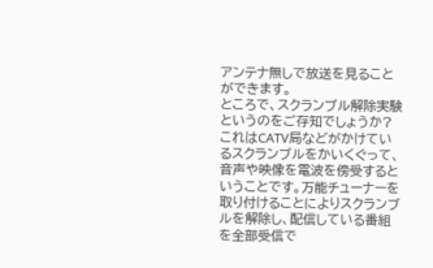アンテナ無しで放送を見ることができます。
ところで、スクランブル解除実験というのをご存知でしょうか?これはCATV局などがかけているスクランブルをかいくぐって、音声や映像を電波を傍受するということです。万能チューナーを取り付けることによりスクランブルを解除し、配信している番組を全部受信で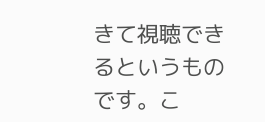きて視聴できるというものです。こ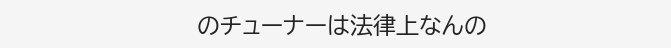のチューナーは法律上なんの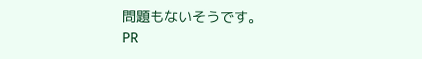問題もないそうです。
PR